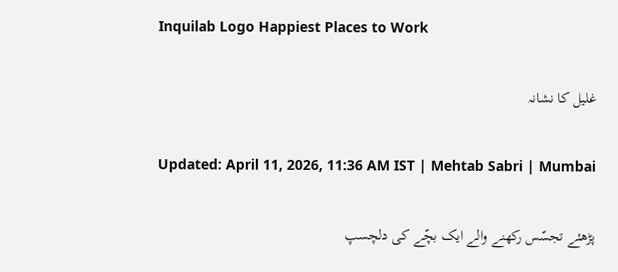Inquilab Logo Happiest Places to Work

غلیل کا نشانہ

Updated: April 11, 2026, 11:36 AM IST | Mehtab Sabri | Mumbai

پڑھئے تجسّس رکھنے والے ایک بچّے کی دلچسپ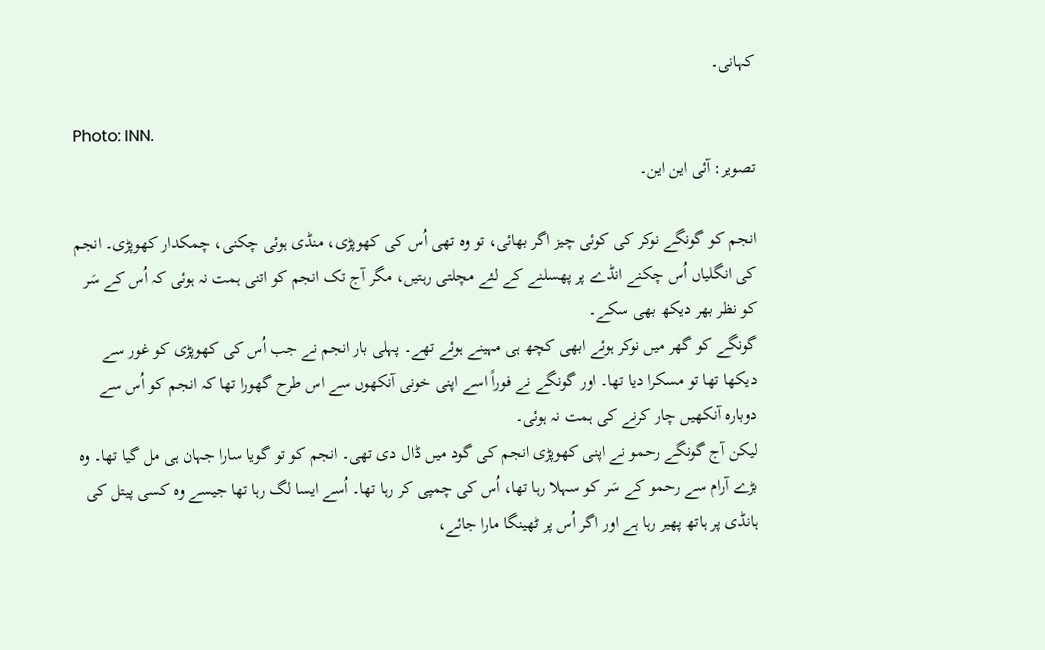کہانی۔

Photo: INN.
تصویر: آئی این این۔

انجم کو گونگے نوکر کی کوئی چیز اگر بھائی، تو وہ تھی اُس کی کھوپڑی، منڈی ہوئی چکنی، چمکدار کھوپڑی۔ انجم کی انگلیاں اُس چکنے انڈے پر پھسلنے کے لئے مچلتی رہتیں، مگر آج تک انجم کو اتنی ہمت نہ ہوئی کہ اُس کے سَر کو نظر بھر دیکھ بھی سکے۔
گونگے کو گھر میں نوکر ہوئے ابھی کچھ ہی مہینے ہوئے تھے۔ پہلی بار انجم نے جب اُس کی کھوپڑی کو غور سے دیکھا تھا تو مسکرا دیا تھا۔ اور گونگے نے فوراً اسے اپنی خونی آنکھوں سے اس طرح گھورا تھا کہ انجم کو اُس سے دوبارہ آنکھیں چار کرنے کی ہمت نہ ہوئی۔
لیکن آج گونگے رحمو نے اپنی کھوپڑی انجم کی گود میں ڈال دی تھی۔ انجم کو تو گویا سارا جہان ہی مل گیا تھا۔ وہ بڑے آرام سے رحمو کے سَر کو سہلا رہا تھا، اُس کی چمپی کر رہا تھا۔ اُسے ایسا لگ رہا تھا جیسے وہ کسی پیتل کی ہانڈی پر ہاتھ پھیر رہا ہے اور اگر اُس پر ٹھینگا مارا جائے،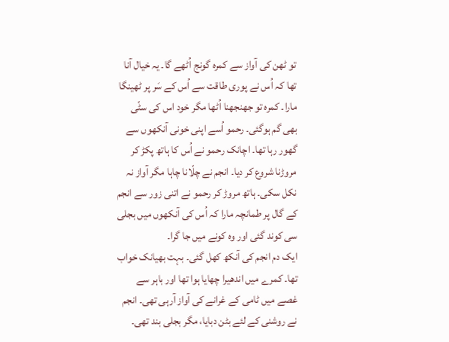تو ٹھن کی آواز سے کمرہ گونج اُٹھے گا۔ یہ خیال آنا تھا کہ اُس نے پوری طاقت سے اُس کے سَر پر ٹھینگا مارا۔ کمرہ تو جھنجھنا اُٹھا مگر خود اس کی سٹّی بھی گم ہوگئی۔ رحمو اُسے اپنی خونی آنکھوں سے گھور رہا تھا۔ اچانک رحمو نے اُس کا ہاتھ پکڑ کر مروڑنا شروع کر دیا۔ انجم نے چلّانا چاہا مگر آواز نہ نکل سکی۔ ہاتھ مروڑ کر رحمو نے اتنی زور سے انجم کے گال پر طمانچہ مارا کہ اُس کی آنکھوں میں بجلی سی کوند گئی اور وہ کونے میں جا گرا۔
ایک دم انجم کی آنکھ کھل گئی۔ بہت بھیانک خواب تھا۔ کمرے میں اندھیرا چھایا ہوا تھا اور باہر سے غصے میں ٹامی کے غرانے کی آواز آرہی تھی۔ انجم نے روشنی کے لئے بٹن دبایا، مگر بجلی بند تھی۔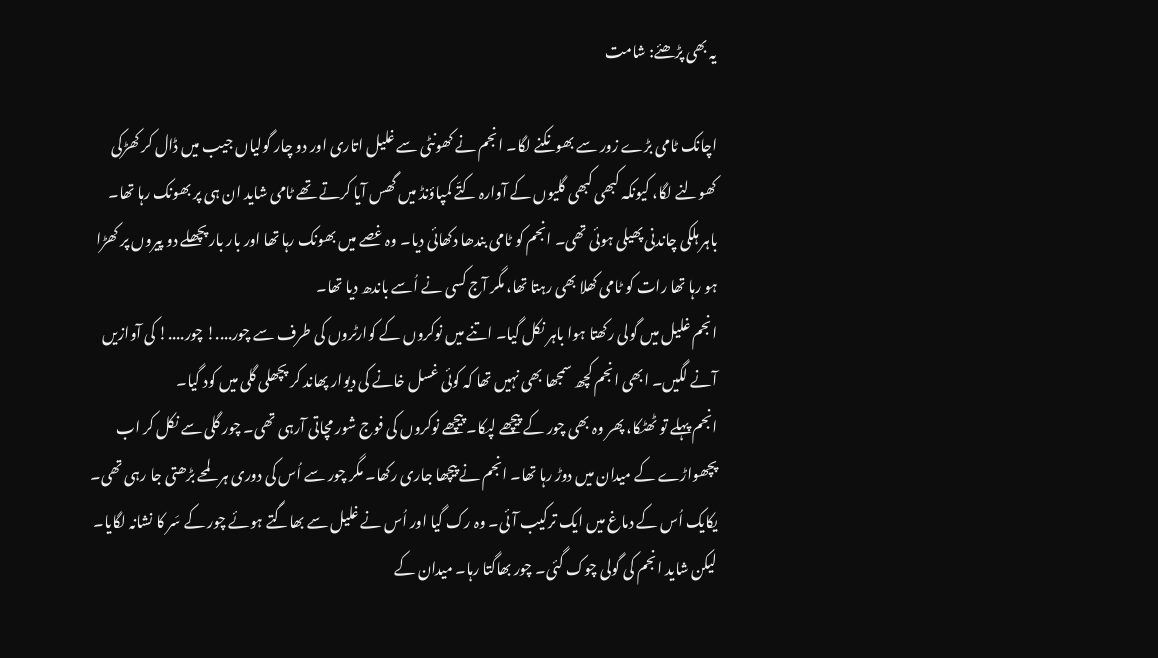یہ بھی پڑھئے: شامت

اچانک ٹامی بڑے زور سے بھونکنے لگا۔ انجم نے کھونٹی سے غلیل اتاری اور دو چار گولیاں جیب میں ڈال کر کھڑکی کھولنے لگا، کیونکہ کبھی کبھی گلیوں کے آوارہ کتّے کمپاؤنڈ میں گھس آیا کرتے تھے ٹامی شاید ان ہی پر بھونک رہا تھا۔
باہر ہلکی چاندنی پھیلی ہوئی تھی۔ انجم کو ٹامی بندھا دکھائی دیا۔ وہ غصے میں بھونک رہا تھا اور بار بار پچھلے دو پیروں پر کھڑا ہو رہا تھا رات کو ٹامی کھلا بھی رہتا تھا، مگر آج کسی نے اُسے باندھ دیا تھا۔
انجم غلیل میں گولی رکھتا ہوا باہر نکل گیا۔ اتنے میں نوکروں کے کوارٹروں کی طرف سے چور....! چور....! کی آوازیں آنے لگیں۔ ابھی انجم کچھ سمجھا بھی نہیں تھا کہ کوئی غسل خانے کی دیوار پھاند کر پچھلی گلی میں کود گیا۔
انجم پہلے تو ٹھٹکا، پھر وہ بھی چور کے پیچھے لپکا۔ پیچھے نوکروں کی فوج شور مچاتی آرہی تھی۔ چور گلی سے نکل کر اب پچھواڑے کے میدان میں دوڑ رہا تھا۔ انجم نے پیچھا جاری رکھا۔ مگر چور سے اُس کی دوری ہر لمحے بڑھتی جا رہی تھی۔ یکایک اُس کے دماغ میں ایک ترکیب آئی۔ وہ رک گیا اور اُس نے غلیل سے بھاگتے ہوئے چور کے سَر کا نشانہ لگایا۔ لیکن شاید انجم کی گولی چوک گئی۔ چور بھاگتا رہا۔ میدان کے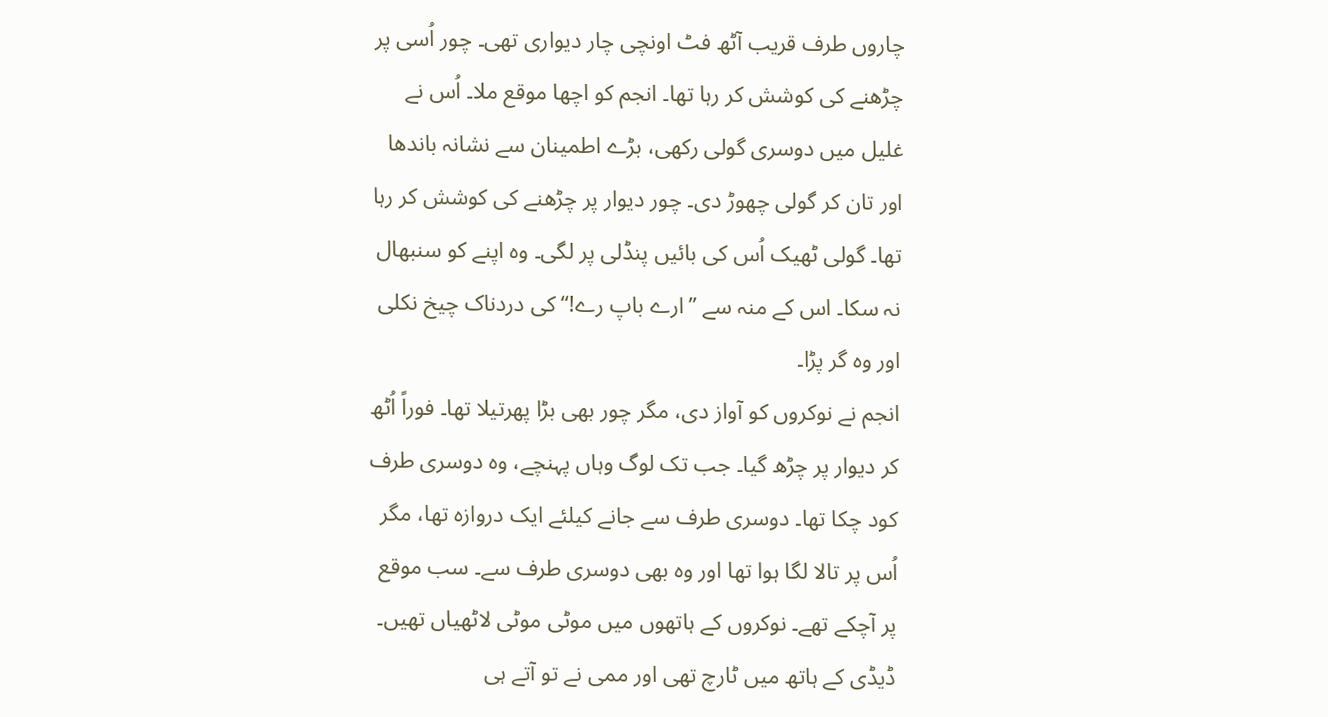چاروں طرف قریب آٹھ فٹ اونچی چار دیواری تھی۔ چور اُسی پر چڑھنے کی کوشش کر رہا تھا۔ انجم کو اچھا موقع ملا۔ اُس نے غلیل میں دوسری گولی رکھی، بڑے اطمینان سے نشانہ باندھا اور تان کر گولی چھوڑ دی۔ چور دیوار پر چڑھنے کی کوشش کر رہا تھا۔ گولی ٹھیک اُس کی بائیں پنڈلی پر لگی۔ وہ اپنے کو سنبھال نہ سکا۔ اس کے منہ سے ’’ارے باپ رے!‘‘ کی دردناک چیخ نکلی اور وہ گر پڑا۔
انجم نے نوکروں کو آواز دی، مگر چور بھی بڑا پھرتیلا تھا۔ فوراً اُٹھ کر دیوار پر چڑھ گیا۔ جب تک لوگ وہاں پہنچے، وہ دوسری طرف کود چکا تھا۔ دوسری طرف سے جانے کیلئے ایک دروازہ تھا، مگر اُس پر تالا لگا ہوا تھا اور وہ بھی دوسری طرف سے۔ سب موقع پر آچکے تھے۔ نوکروں کے ہاتھوں میں موٹی موٹی لاٹھیاں تھیں۔ ڈیڈی کے ہاتھ میں ٹارچ تھی اور ممی نے تو آتے ہی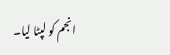انجم کو لپٹا لیا۔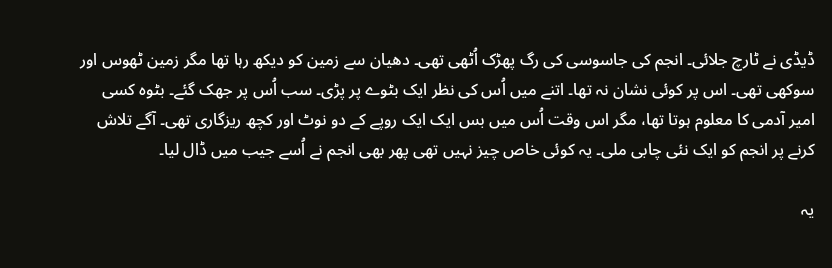ڈیڈی نے ٹارچ جلائی۔ انجم کی جاسوسی کی رگ پھڑک اُٹھی تھی۔ دھیان سے زمین کو دیکھ رہا تھا مگر زمین ٹھوس اور سوکھی تھی۔ اس پر کوئی نشان نہ تھا۔ اتنے میں اُس کی نظر ایک بٹوے پر پڑی۔ سب اُس پر جھک گئے۔ بٹوہ کسی امیر آدمی کا معلوم ہوتا تھا، مگر اس وقت اُس میں بس ایک ایک روپے کے دو نوٹ اور کچھ ریزگاری تھی۔ آگے تلاش کرنے پر انجم کو ایک نئی چابی ملی۔ یہ کوئی خاص چیز نہیں تھی پھر بھی انجم نے اُسے جیب میں ڈال لیا۔

یہ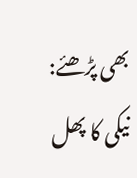بھی پڑھئے: نیکی کا پھل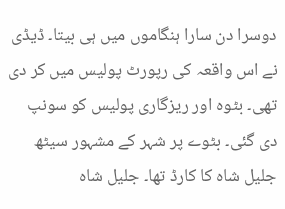دوسرا دن سارا ہنگاموں میں ہی بیتا۔ ڈیڈی نے اس واقعہ کی رپورٹ پولیس میں کر دی تھی۔ بٹوہ اور ریزگاری پولیس کو سونپ دی گئی۔ بٹوے پر شہر کے مشہور سیٹھ جلیل شاہ کا کارڈ تھا۔ جلیل شاہ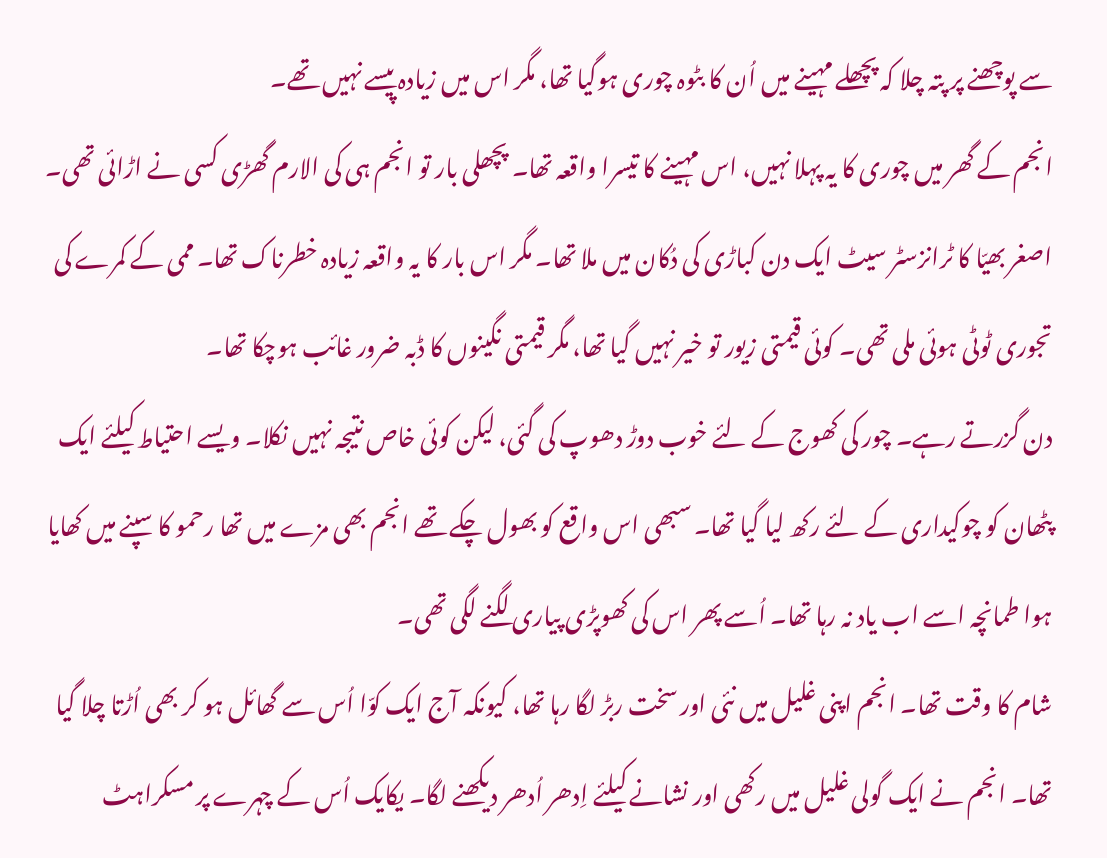سے پوچھنے پر پتہ چلا کہ پچھلے مہینے میں اُن کا بٹوہ چوری ہوگیا تھا، مگر اس میں زیادہ پیسے نہیں تھے۔
انجم کے گھر میں چوری کا یہ پہلا نہیں، اس مہینے کا تیسرا واقعہ تھا۔ پچھلی بار تو انجم ہی کی الارم گھڑی کسی نے اڑائی تھی۔ اصغر بھیّا کا ٹرانزسٹر سیٹ ایک دن کباڑی کی دُکان میں ملا تھا۔ مگر اس بار کا یہ واقعہ زیادہ خطرناک تھا۔ ممی کے کمرے کی تجوری ٹوٹی ہوئی ملی تھی۔ کوئی قیمتی زیور تو خیر نہیں گیا تھا، مگر قیمتی نگینوں کا ڈبہ ضرور غائب ہوچکا تھا۔
دن گزرتے رہے۔ چور کی کھوج کے لئے خوب دوڑ دھوپ کی گئی، لیکن کوئی خاص نتیجہ نہیں نکلا۔ ویسے احتیاط کیلئے ایک پٹھان کو چوکیداری کے لئے رکھ لیا گیا تھا۔ سبھی اس واقع کو بھول چکے تھے انجم بھی مزے میں تھا رحمو کا سپنے میں کھایا ہوا طمانچہ اسے اب یاد نہ رہا تھا۔ اُسے پھر اس کی کھوپڑی پیاری لگنے لگی تھی۔
شام کا وقت تھا۔ انجم اپنی غلیل میں نئی اور سخت ربڑ لگا رہا تھا، کیونکہ آج ایک کوّا اُس سے گھائل ہو کر بھی اُڑتا چلا گیا تھا۔ انجم نے ایک گولی غلیل میں رکھی اور نشانے کیلئے اِدھر اُدھر دیکھنے لگا۔ یکایک اُس کے چہرے پر مسکراہٹ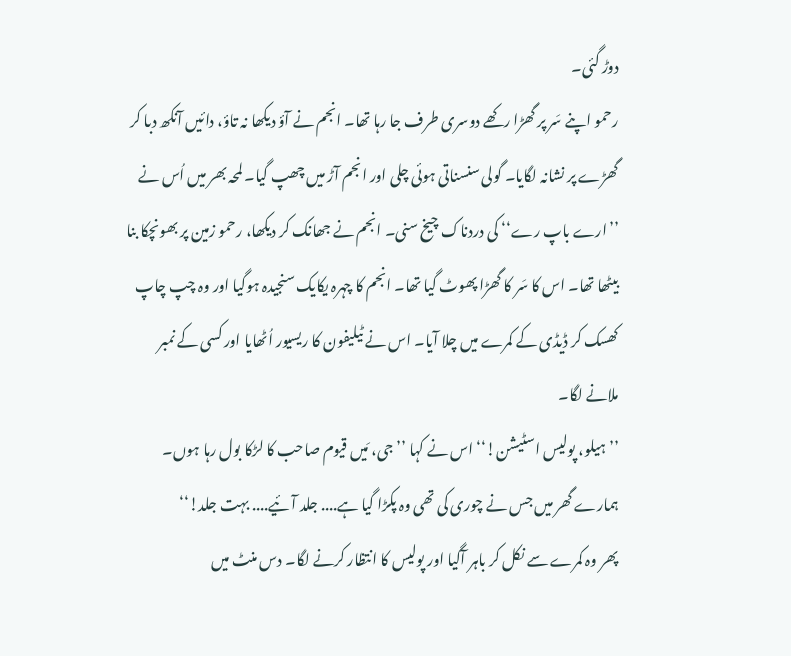دوڑ گئی۔
رحمو اپنے سَر پر گھڑا رکھے دوسری طرف جا رہا تھا۔ انجم نے آؤ دیکھا نہ تاؤ، دائیں آنکھ دبا کر گھڑے پر نشانہ لگایا۔ گولی سنسناتی ہوئی چلی اور انجم آڑ میں چھپ گیا۔ لمحہ بھر میں اُس نے ’’ارے باپ رے‘‘ کی دردناک چیخ سنی۔ انجم نے جھانک کر دیکھا، رحمو زمین پر بھونچکا بنا بیٹھا تھا۔ اس کا سَر کا گھڑا پھوٹ گیا تھا۔ انجم کا چہرہ یکایک سنجیدہ ہوگیا اور وہ چپ چاپ کھسک کر ڈیڈی کے کمرے میں چلا آیا۔ اس نے ٹیلیفون کا ریسیور اُٹھایا اور کسی کے نمبر ملانے لگا۔
’’ہیلو، پولیس اسٹیشن!‘‘ اس نے کہا ’’جی، مَیں قیوم صاحب کا لڑکا بول رہا ہوں۔ ہمارے گھر میں جس نے چوری کی تھی وہ پکڑا گیا ہے.... جلد آئیے.... بہت جلد!‘‘
پھر وہ کمرے سے نکل کر باہر آگیا اور پولیس کا انتظار کرنے لگا۔ دس منٹ میں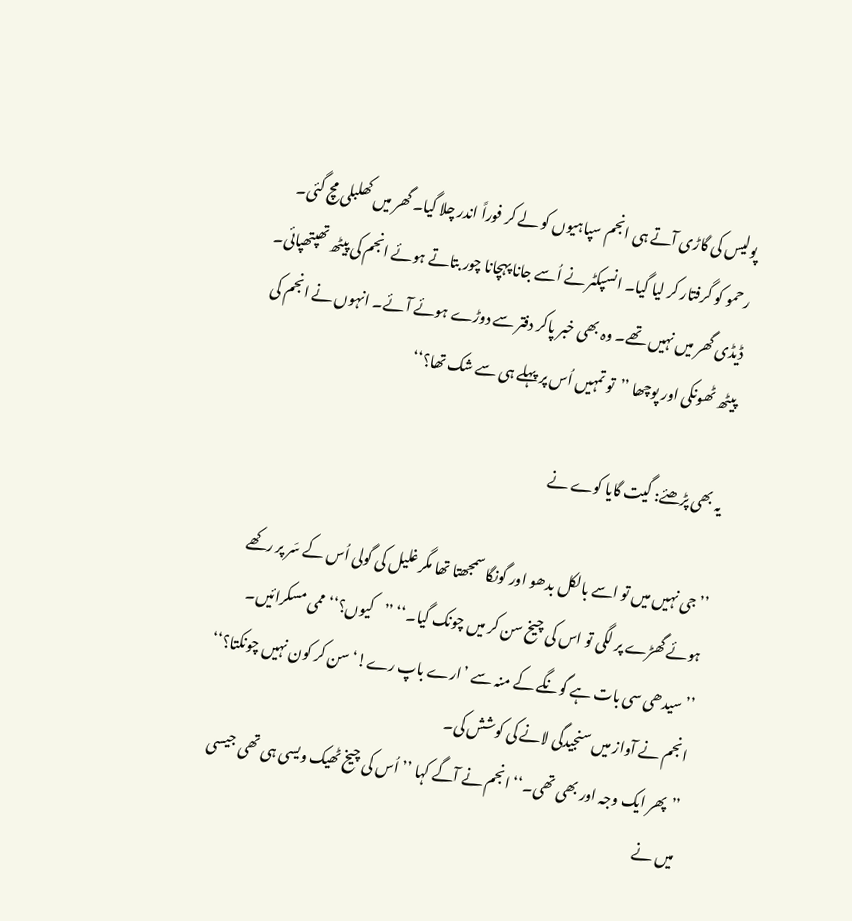پولیس کی گاڑی آتے ہی انجم سپاہیوں کو لے کر فوراً اندر چلا گیا۔ گھر میں کھلبلی مچ گئی۔ رحمو کو گرفتار کر لیا گیا۔ انسپکٹر نے اُسے جانا پہچانا چور بتاتے ہوئے انجم کی پیٹھ تھپتھپائی۔
ڈیڈی گھر میں نہیں تھے۔ وہ بھی خبر پاکر دفتر سے دوڑے ہوئے آئے۔ انہوں نے انجم کی پیٹھ ٹھونکی اور پوچھا ’’تو تمہیں اُس پر پہلے ہی سے شک تھا؟‘‘

یہ بھی پڑھئے: گیت گایا کوے نے

’’جی نہیں میں تو اسے بالکل بدھو اور گونگا سمجھتا تھا مگر غلیل کی گولی اُس کے سَر پر رکھے ہوئے گھڑے پر لگی تو اس کی چیخ سن کر میں چونک گیا۔‘‘ ’’کیوں؟‘‘ ممی مسکرائیں۔
’’سیدھی سی بات ہے گونگے کے منہ سے ’ارے باپ رے!‘ سن کر کون نہیں چونکتا؟‘‘ انجم نے آواز میں سنجیدگی لانے کی کوشش کی۔
’’پھر ایک وجہ اور بھی تھی۔‘‘ انجم نے آگے کہا ’’اُس کی چیخ ٹھیک ویسی ہی تھی جیسی میں نے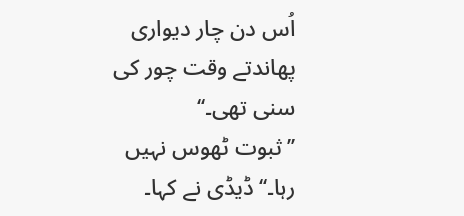اُس دن چار دیواری پھاندتے وقت چور کی سنی تھی۔‘‘
’’ثبوت ٹھوس نہیں رہا۔‘‘ ڈیڈی نے کہا۔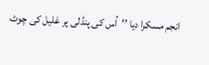انجم مسکرا دیا ’’اُس کی پنڈلی پر غلیل کی چوٹ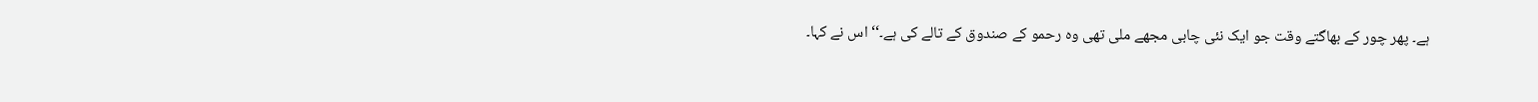ہے۔ پھر چور کے بھاگتے وقت جو ایک نئی چابی مجھے ملی تھی وہ رحمو کے صندوق کے تالے کی ہے۔‘‘ اس نے کہا۔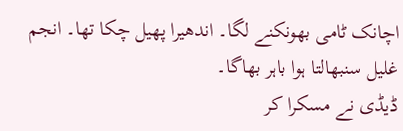اچانک ٹامی بھونکنے لگا۔ اندھیرا پھیل چکا تھا۔ انجم غلیل سنبھالتا ہوا باہر بھاگا۔
ڈیڈی نے مسکرا کر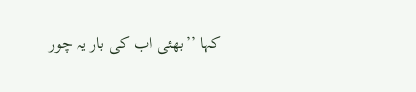کہا ’’بھئی اب کی بار یہ چور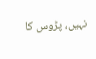نہیں، پڑوس کا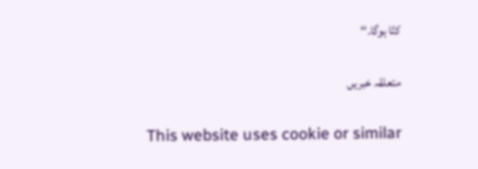کتّا ہوگا۔‘‘

متعلقہ خبریں

This website uses cookie or similar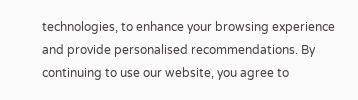technologies, to enhance your browsing experience and provide personalised recommendations. By continuing to use our website, you agree to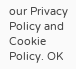our Privacy Policy and Cookie Policy. OK